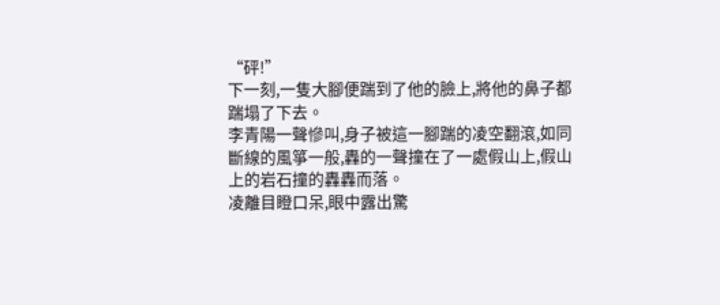“砰!”
下一刻,一隻大腳便踹到了他的臉上,將他的鼻子都踹塌了下去。
李青陽一聲慘叫,身子被這一腳踹的凌空翻滾,如同斷線的風箏一般,轟的一聲撞在了一處假山上,假山上的岩石撞的轟轟而落。
凌離目瞪口呆,眼中露出驚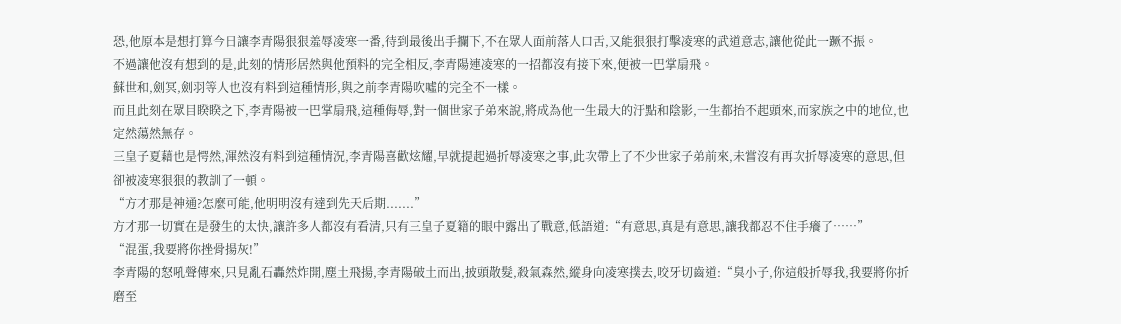恐,他原本是想打算今日讓李青陽狠狠羞辱凌寒一番,待到最後出手攔下,不在眾人面前落人口舌,又能狠狠打擊凌寒的武道意志,讓他從此一蹶不振。
不過讓他沒有想到的是,此刻的情形居然與他預料的完全相反,李青陽連凌寒的一招都沒有接下來,便被一巴掌扇飛。
蘇世和,劍冥,劍羽等人也沒有料到這種情形,與之前李青陽吹噓的完全不一樣。
而且此刻在眾目睽睽之下,李青陽被一巴掌扇飛,這種侮辱,對一個世家子弟來說,將成為他一生最大的汙點和陰影,一生都抬不起頭來,而家族之中的地位,也定然蕩然無存。
三皇子夏藉也是愕然,渾然沒有料到這種情況,李青陽喜歡炫耀,早就提起過折辱凌寒之事,此次帶上了不少世家子弟前來,未嘗沒有再次折辱凌寒的意思,但卻被凌寒狠狠的教訓了一頓。
“方才那是神通?怎麼可能,他明明沒有達到先天后期.......”
方才那一切實在是發生的太快,讓許多人都沒有看清,只有三皇子夏籍的眼中露出了戰意,低語道:“有意思,真是有意思,讓我都忍不住手癢了……”
“混蛋,我要將你挫骨揚灰!”
李青陽的怒吼聲傳來,只見亂石轟然炸開,塵土飛揚,李青陽破土而出,披頭散髮,殺氣森然,縱身向凌寒撲去,咬牙切齒道:“臭小子,你這般折辱我,我要將你折磨至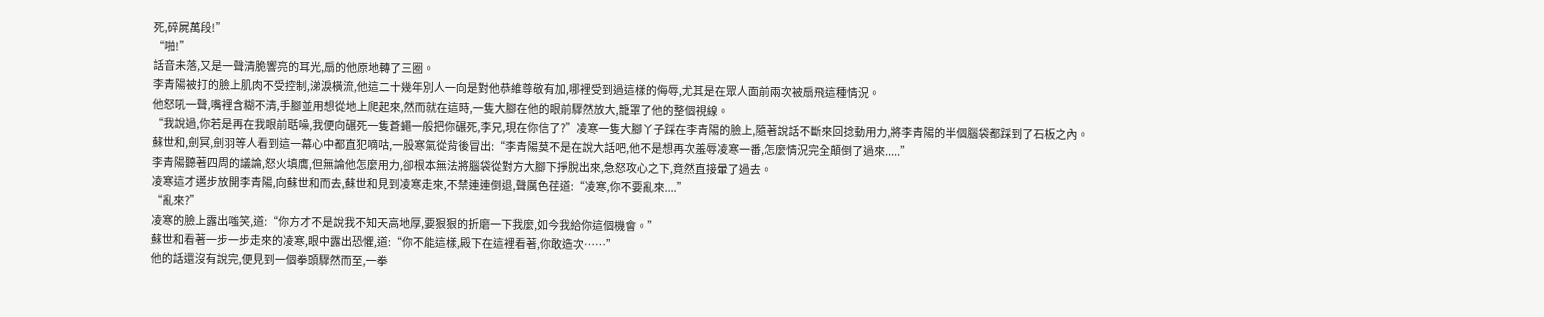死,碎屍萬段!”
“啪!”
話音未落,又是一聲清脆響亮的耳光,扇的他原地轉了三圈。
李青陽被打的臉上肌肉不受控制,涕淚橫流,他這二十幾年別人一向是對他恭維尊敬有加,哪裡受到過這樣的侮辱,尤其是在眾人面前兩次被扇飛這種情況。
他怒吼一聲,嘴裡含糊不清,手腳並用想從地上爬起來,然而就在這時,一隻大腳在他的眼前驟然放大,籠罩了他的整個視線。
“我說過,你若是再在我眼前聒噪,我便向碾死一隻蒼蠅一般把你碾死,李兄,現在你信了?”凌寒一隻大腳丫子踩在李青陽的臉上,隨著說話不斷來回捻動用力,將李青陽的半個腦袋都踩到了石板之內。
蘇世和,劍冥,劍羽等人看到這一幕心中都直犯嘀咕,一股寒氣從背後冒出:“李青陽莫不是在說大話吧,他不是想再次羞辱凌寒一番,怎麼情況完全顛倒了過來.....”
李青陽聽著四周的議論,怒火填膺,但無論他怎麼用力,卻根本無法將腦袋從對方大腳下掙脫出來,急怒攻心之下,竟然直接暈了過去。
凌寒這才邁步放開李青陽,向蘇世和而去,蘇世和見到凌寒走來,不禁連連倒退,聲厲色荏道:“凌寒,你不要亂來....”
“亂來?”
凌寒的臉上露出嗤笑,道:“你方才不是說我不知天高地厚,要狠狠的折磨一下我麼,如今我給你這個機會。”
蘇世和看著一步一步走來的凌寒,眼中露出恐懼,道:“你不能這樣,殿下在這裡看著,你敢造次……”
他的話還沒有說完,便見到一個拳頭驟然而至,一拳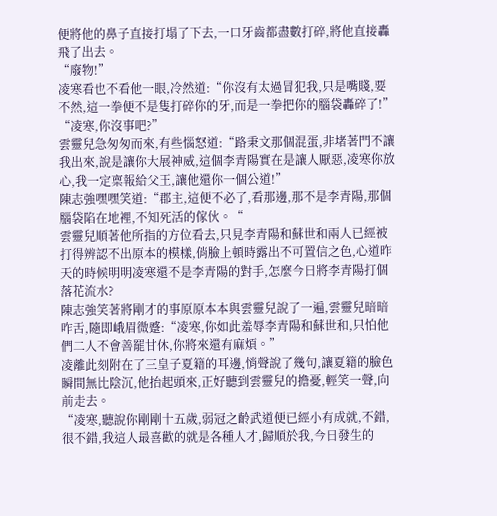便將他的鼻子直接打塌了下去,一口牙齒都盡數打碎,將他直接轟飛了出去。
“廢物!”
凌寒看也不看他一眼,冷然道:“你沒有太過冒犯我,只是嘴賤,要不然,這一拳便不是隻打碎你的牙,而是一拳把你的腦袋轟碎了!”
“凌寒,你沒事吧?”
雲靈兒急匆匆而來,有些惱怒道:“路秉文那個混蛋,非堵著門不讓我出來,說是讓你大展神威,這個李青陽實在是讓人厭惡,凌寒你放心,我一定稟報給父王,讓他還你一個公道!”
陳志強嘿嘿笑道:“郡主,這便不必了,看那邊,那不是李青陽,那個腦袋陷在地裡,不知死活的傢伙。“
雲靈兒順著他所指的方位看去,只見李青陽和蘇世和兩人已經被打得辨認不出原本的模樣,俏臉上頓時露出不可置信之色,心道昨天的時候明明凌寒還不是李青陽的對手,怎麼今日將李青陽打個落花流水?
陳志強笑著將剛才的事原原本本與雲靈兒說了一遍,雲靈兒暗暗咋舌,隨即峨眉微蹙:“凌寒,你如此羞辱李青陽和蘇世和,只怕他們二人不會善罷甘休,你將來還有麻煩。”
凌離此刻附在了三皇子夏籍的耳邊,悄聲說了幾句,讓夏籍的臉色瞬間無比陰沉,他抬起頭來,正好聽到雲靈兒的擔憂,輕笑一聲,向前走去。
“凌寒,聽說你剛剛十五歲,弱冠之齡武道便已經小有成就,不錯,很不錯,我這人最喜歡的就是各種人才,歸順於我,今日發生的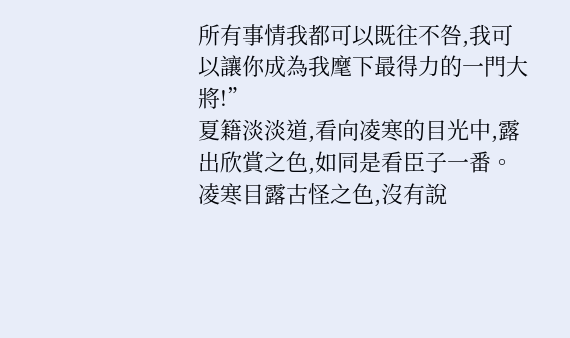所有事情我都可以既往不咎,我可以讓你成為我麾下最得力的一門大將!”
夏籍淡淡道,看向凌寒的目光中,露出欣賞之色,如同是看臣子一番。
凌寒目露古怪之色,沒有說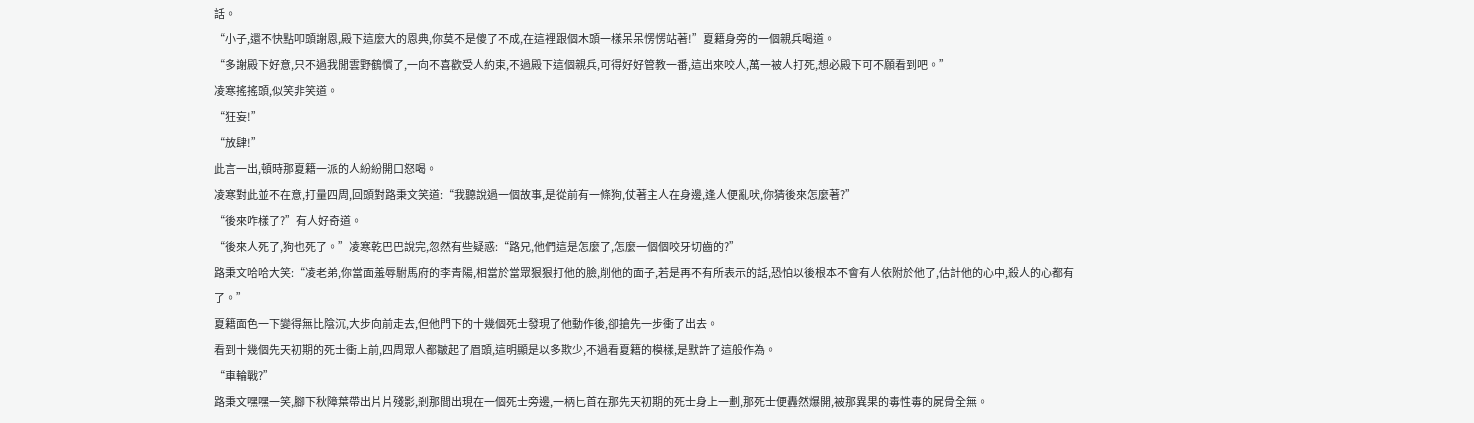話。
“小子,還不快點叩頭謝恩,殿下這麼大的恩典,你莫不是傻了不成,在這裡跟個木頭一樣呆呆愣愣站著!”夏籍身旁的一個親兵喝道。
“多謝殿下好意,只不過我閒雲野鶴慣了,一向不喜歡受人約束,不過殿下這個親兵,可得好好管教一番,這出來咬人,萬一被人打死,想必殿下可不願看到吧。”
凌寒搖搖頭,似笑非笑道。
“狂妄!”
“放肆!”
此言一出,頓時那夏籍一派的人紛紛開口怒喝。
凌寒對此並不在意,打量四周,回頭對路秉文笑道:“我聽說過一個故事,是從前有一條狗,仗著主人在身邊,逢人便亂吠,你猜後來怎麼著?”
“後來咋樣了?”有人好奇道。
“後來人死了,狗也死了。”凌寒乾巴巴說完,忽然有些疑惑:“路兄,他們這是怎麼了,怎麼一個個咬牙切齒的?”
路秉文哈哈大笑:“凌老弟,你當面羞辱駙馬府的李青陽,相當於當眾狠狠打他的臉,削他的面子,若是再不有所表示的話,恐怕以後根本不會有人依附於他了,估計他的心中,殺人的心都有了。”
夏籍面色一下變得無比陰沉,大步向前走去,但他門下的十幾個死士發現了他動作後,卻搶先一步衝了出去。
看到十幾個先天初期的死士衝上前,四周眾人都皺起了眉頭,這明顯是以多欺少,不過看夏籍的模樣,是默許了這般作為。
“車輪戰?”
路秉文嘿嘿一笑,腳下秋障葉帶出片片殘影,剎那間出現在一個死士旁邊,一柄匕首在那先天初期的死士身上一劃,那死士便轟然爆開,被那異果的毒性毒的屍骨全無。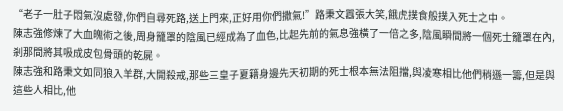“老子一肚子悶氣沒處發,你們自尋死路,送上門來,正好用你們撒氣!”路秉文囂張大笑,餓虎撲食般撲入死士之中。
陳志強修煉了大血魄術之後,周身籠罩的陰風已經成為了血色,比起先前的氣息強橫了一倍之多,陰風瞬間將一個死士籠罩在內,剎那間將其吸成皮包骨頭的乾屍。
陳志強和路秉文如同狼入羊群,大開殺戒,那些三皇子夏籍身邊先天初期的死士根本無法阻擋,與凌寒相比他們稍遜一籌,但是與這些人相比,他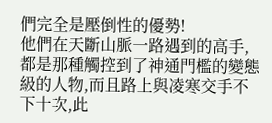們完全是壓倒性的優勢!
他們在天斷山脈一路遇到的高手,都是那種觸控到了神通門檻的變態級的人物,而且路上與凌寒交手不下十次,此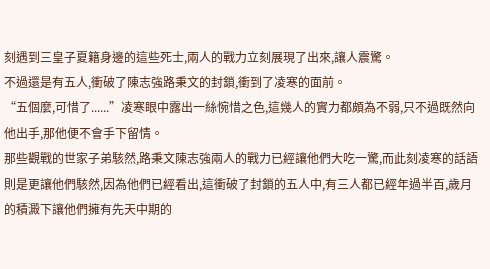刻遇到三皇子夏籍身邊的這些死士,兩人的戰力立刻展現了出來,讓人震驚。
不過還是有五人,衝破了陳志強路秉文的封鎖,衝到了凌寒的面前。
“五個麼,可惜了......”凌寒眼中露出一絲惋惜之色,這幾人的實力都頗為不弱,只不過既然向他出手,那他便不會手下留情。
那些觀戰的世家子弟駭然,路秉文陳志強兩人的戰力已經讓他們大吃一驚,而此刻凌寒的話語則是更讓他們駭然,因為他們已經看出,這衝破了封鎖的五人中,有三人都已經年過半百,歲月的積澱下讓他們擁有先天中期的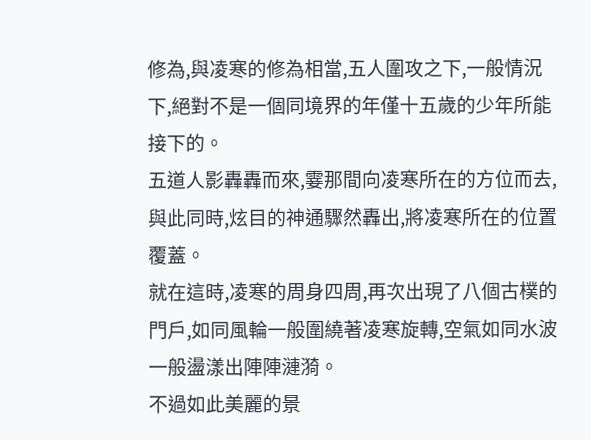修為,與凌寒的修為相當,五人圍攻之下,一般情況下,絕對不是一個同境界的年僅十五歲的少年所能接下的。
五道人影轟轟而來,霎那間向凌寒所在的方位而去,與此同時,炫目的神通驟然轟出,將凌寒所在的位置覆蓋。
就在這時,凌寒的周身四周,再次出現了八個古樸的門戶,如同風輪一般圍繞著凌寒旋轉,空氣如同水波一般盪漾出陣陣漣漪。
不過如此美麗的景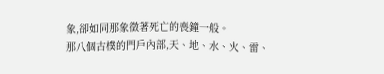象,卻如同那象徵著死亡的喪鐘一般。
那八個古樸的門戶內部,天、地、水、火、雷、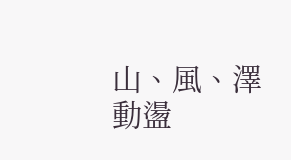山、風、澤動盪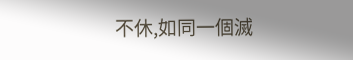不休,如同一個滅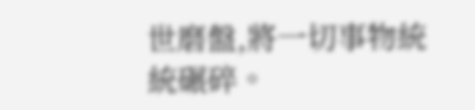世磨盤,將一切事物統統碾碎。